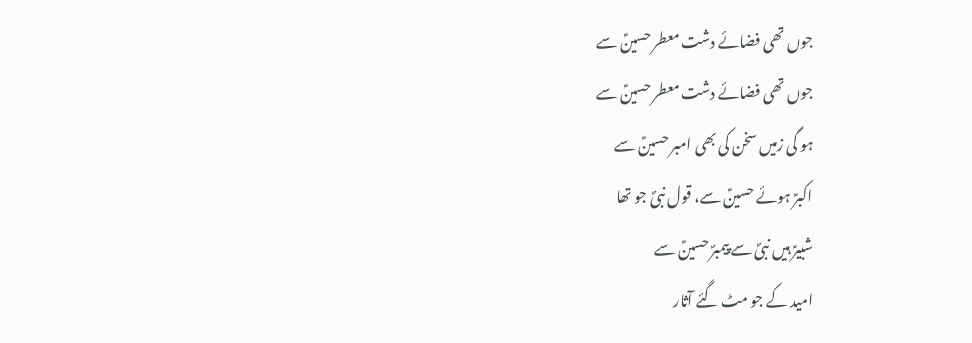جوں تھی فضائے دشت معطر حسینؑ سے
جوں تھی فضائے دشت معطر حسینؑ سے
ہو گی زمیں سخن کی بھی امبر حسینؑ سے
اکبرؑ ہوئے حسینؑ سے، قول نبیؐ جو تھا
شبیرؑ ہیں نبیؐ سے پیمبرؐ حسینؑ سے
امید کے جو مٹ گئے آثار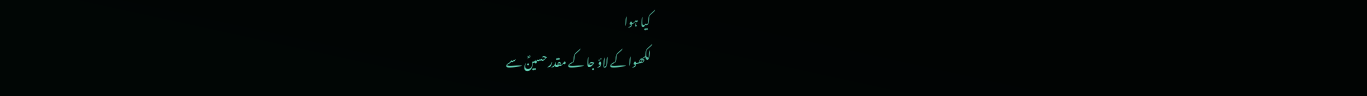کیا ہوا
لکھوا کے لاؤ جا کے مقدر حسینؑ سے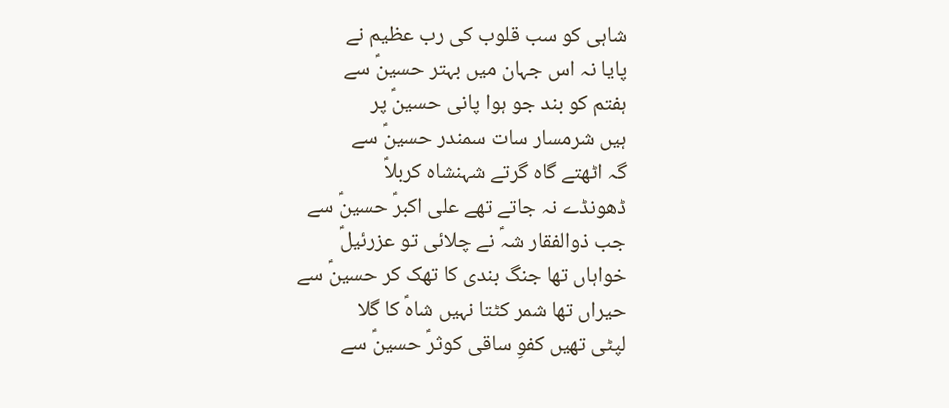شاہی کو سب قلوب کی رب عظیم نے
پایا نہ اس جہان میں بہتر حسینؑ سے
ہفتم کو بند جو ہوا پانی حسینؑ پر
ہیں شرمسار سات سمندر حسینؑ سے
گہ اٹھتے گاہ گرتے شہنشاہ کربلاؑ
ڈھونڈے نہ جاتے تھے علی اکبرؑ حسینؑ سے
جب ذوالفقار شہؑ نے چلائی تو عزرئیلؑ
خواہاں تھا جنگ بندی کا تھک کر حسینؑ سے
حیراں تھا شمر کٹتا نہیں شاہؑ کا گلا
لپٹی تھیں کفوِ ساقی کوثرؑ حسینؑ سے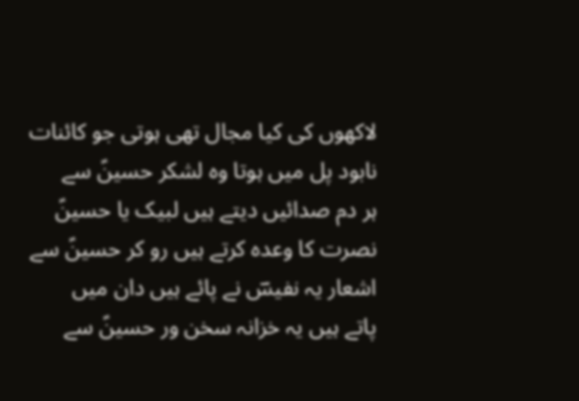لاکھوں کی کیا مجال تھی ہوتی جو کائنات
نابود پل میں ہوتا وہ لشکر حسینؑ سے
ہر دم صدائیں دیتے ہیں لبیک یا حسینؑ
نصرت کا وعدہ کرتے ہیں رو کر حسینؑ سے
اشعار یہ نفیسؔ نے پائے ہیں دان میں
پاتے ہیں یہ خزانہ سخن ور حسینؑ سے